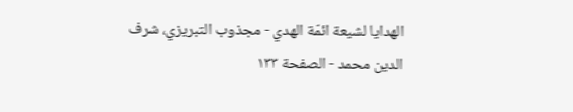الهدايا لشيعة ائمّة الهدي - مجذوب التبریزي، شرف الدین محمد - الصفحة ١٣٣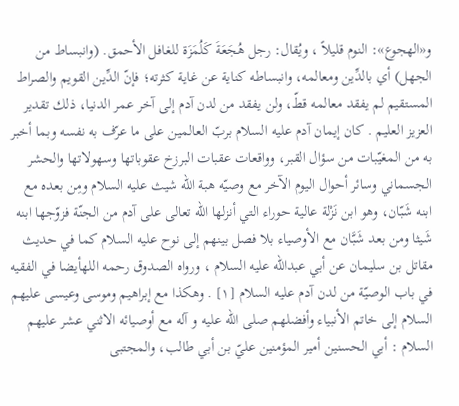و«الهجوع»: النوم قليلاً ، ويُقال: رجل هُجَعَةَ كَلُمَزَة للغافل الأحمق. (وانبساط من الجهل) أي بالدِّين ومعالمه، وانبساطه كناية عن غاية كثرته؛ فإنّ الدِّين القويم والصراط المستقيم لم يفقد معالمه قطّ، ولن يفقد من لدن آدم إلى آخر عمر الدنيا، ذلك تقدير العزيز العليم . كان إيمان آدم عليه السلام بربّ العالمين على ما عرّف به نفسه وبما أخبر به من المغيّبات من سؤال القبر، وواقعات عقبات البرزخ عقوباتها وسهولاتها والحشر الجسماني وسائر أحوال اليوم الآخر مع وصيّه هبة اللّه شيث عليه السلام ومِن بعده مع ابنه شَبّان، وهو ابن نَزْلة عالية حوراء التي أنزلها اللّه تعالى على آدم من الجنّة فزوّجها ابنه شَيثا ومن بعد شَبَّان مع الأوصياء بلا فصل بينهم إلى نوح عليه السلام كما في حديث مقاتل بن سليمان عن أبي عبداللّه عليه السلام ، ورواه الصدوق رحمه اللهأيضا في الفقيه في باب الوصيّة من لدن آدم عليه السلام [١] . وهكذا مع إبراهيم وموسى وعيسى عليهم السلام إلى خاتم الأنبياء وأفضلهم صلى الله عليه و آله مع أوصيائه الاثني عشر عليهم السلام : أبي الحسنين أمير المؤمنين عليّ بن أبي طالب، والمجتبى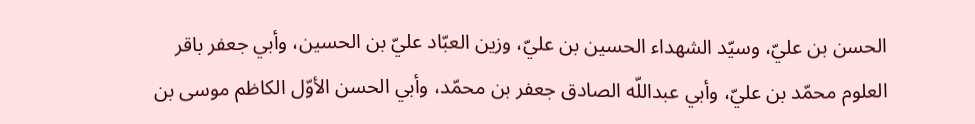الحسن بن عليّ، وسيّد الشهداء الحسين بن عليّ، وزين العبّاد عليّ بن الحسين، وأبي جعفر باقر العلوم محمّد بن عليّ، وأبي عبداللّه الصادق جعفر بن محمّد، وأبي الحسن الأوّل الكاظم موسى بن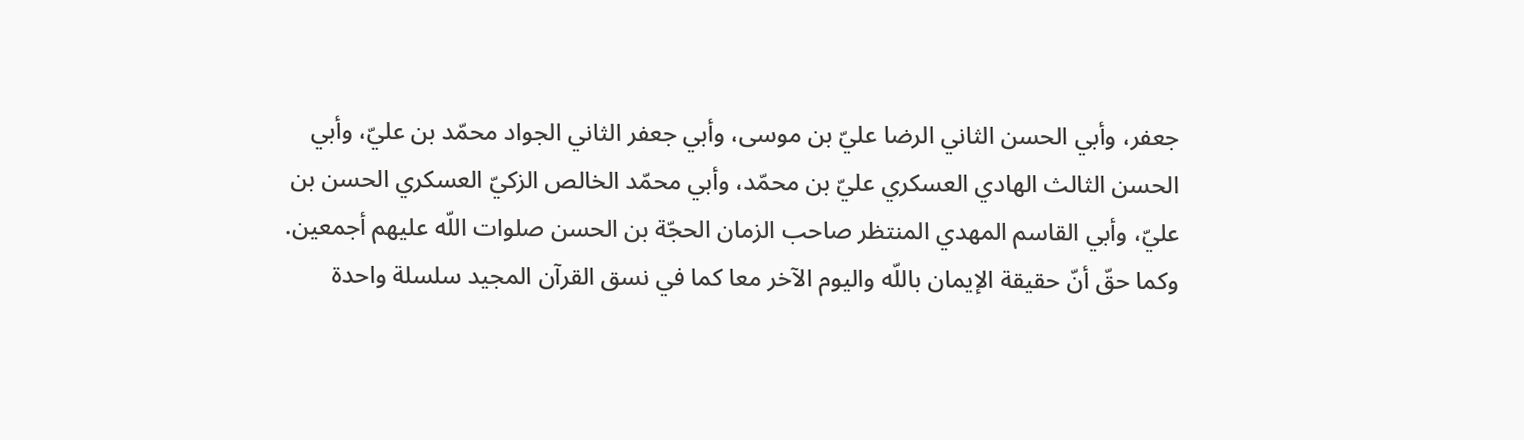جعفر، وأبي الحسن الثاني الرضا عليّ بن موسى، وأبي جعفر الثاني الجواد محمّد بن عليّ، وأبي الحسن الثالث الهادي العسكري عليّ بن محمّد، وأبي محمّد الخالص الزكيّ العسكري الحسن بن عليّ، وأبي القاسم المهدي المنتظر صاحب الزمان الحجّة بن الحسن صلوات اللّه عليهم أجمعين. وكما حقّ أنّ حقيقة الإيمان باللّه واليوم الآخر معا كما في نسق القرآن المجيد سلسلة واحدة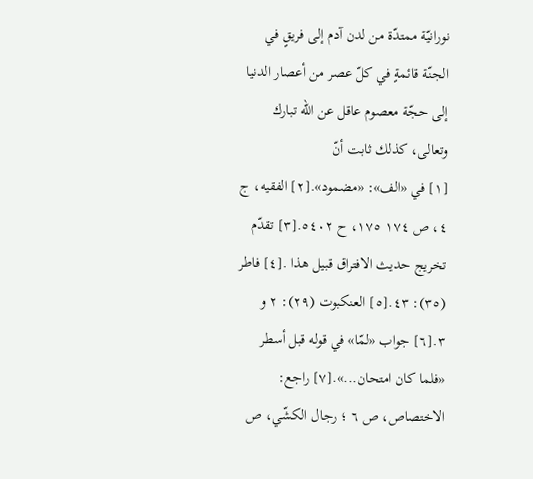نورانيّة ممتدّة من لدن آدم إلى فريقٍ في الجنّة قائمةٍ في كلّ عصر من أعصار الدنيا إلى حجّة معصوم عاقل عن اللّه تبارك وتعالى، كذلك ثابت أنّ
[١] في «الف»: «مضمود».[٢] الفقيه، ج ٤، ص ١٧٤ ١٧٥، ح ٥٤٠٢.[٣] تقدّم تخريج حديث الافتراق قبيل هذا .[٤] فاطر (٣٥): ٤٣.[٥] العنكبوت (٢٩): ٢ و ٣.[٦] جواب «لمّا» في قوله قبل أسطر «فلما كان امتحان...».[٧] راجع: الاختصاص، ص ٦ ؛ رجال الكشّي، ص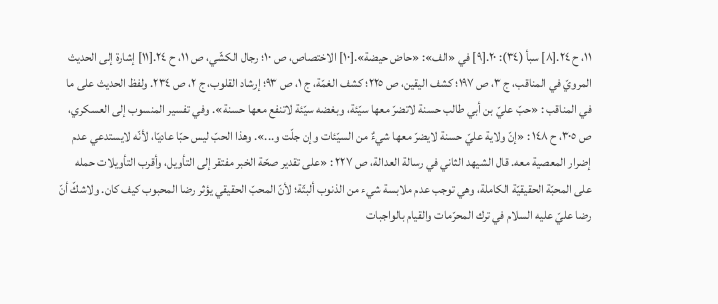١١، ح ٢٤.[٨] سبأ (٣٤): ٢٠.[٩] في «الف»: «حاض حيضة».[١٠] الاختصاص، ص ١٠؛ رجال الكشّي، ص ١١، ح ٢٤.[١١] إشارة إلى الحديث المرويّ في المناقب، ج ٣، ص ١٩٧؛ كشف اليقين، ص ٢٢٥؛ كشف الغمّة، ج ١، ص ٩٣؛ إرشاد القلوب، ج ٢، ص ٢٣٤. ولفظ الحديث على ما في المناقب : «حبّ عليّ بن أبي طالب حسنة لاتضرّ معها سيّئة، وبغضه سيّئة لاتنفع معها حسنة». وفي تفسير المنسوب إلى العسكري، ص ٣٠٥، ح ١٤٨ : «إنّ ولاية عليّ حسنة لايضرّ معها شيءٌ من السيّئات وإن جلّت و...». وهذا الحبّ ليس حبّا عاديّا، لأنّه لايستدعي عدم إضرار المعصية معه. قال الشيهد الثاني في رسالة العدالة، ص ٢٢٧ : «على تقدير صحّة الخبر مفتقر إلى التأويل، وأقرب التأويلات حمله على المحبّة الحقيقيّة الكاملة، وهي توجب عدم ملابسة شيء من الذنوب ألبتّة؛ لأنّ المحبّ الحقيقي يؤثر رضا المحبوب كيف كان. ولاشكّ أنّ رضا عليّ عليه السلام في ترك المحرّمات والقيام بالواجبات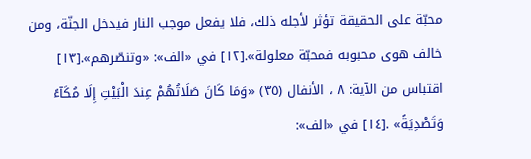محبّة على الحقيقة تؤثر لأجله ذلك، فلا يفعل موجب النار فيدخل الجنّة، ومن خالف هوى محبوبه فمحبّة معلولة».[١٢] في «الف»: «وتنصّرهم».[١٣] اقتباس من الآية: ٨ ، الأنفال (٣٥) «وَمَا كَانَ صَلَاتُهُمْ عِندَ الْبَيْتِ إِلَا مُكَآءً وَتَصْدِيَةً» .[١٤] في «الف»: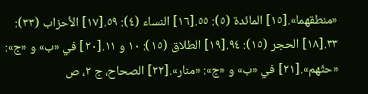«منطقهما».[١٥] المائدة (٥): ٥٥.[١٦] النساء (٤): ٥٩.[١٧] الأحزاب (٣٣): ٣٣.[١٨] الحجر (١٥): ٩٤.[١٩] الطلاق (١٥): ١٠ و ١١.[٢٠] في «ب» و «ج»: «حثّهم».[٢١] في «ب» و «ج»: «منار».[٢٢] الصحاح، ج ٢، ص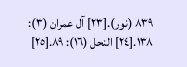٨٣٩ (نور).[٢٣] آل عمران (٣): ١٣٨.[٢٤] النحل (١٦): ٨٩.[٢٥]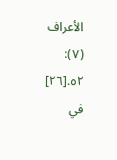الأعراف (٧): ٥٢.[٢٦] في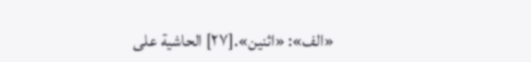«الف»: «اثنين».[٢٧] الحاشية على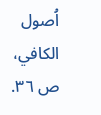اُصول الكافي، ص ٣٦.